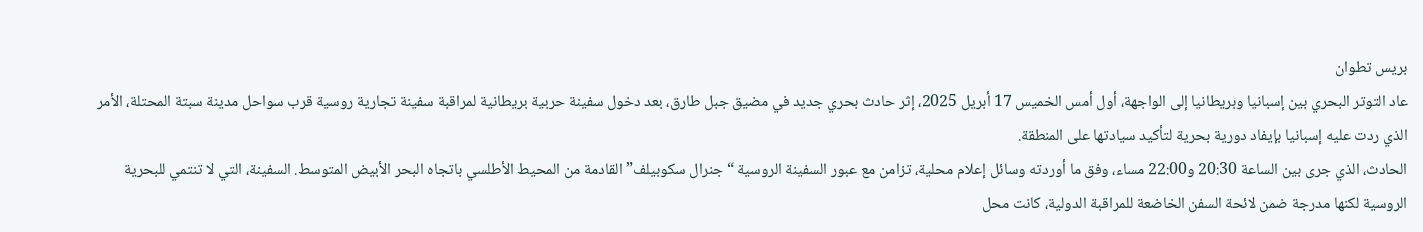بريس تطوان
عاد التوتر البحري بين إسبانيا وبريطانيا إلى الواجهة، أول أمس الخميس 17 أبريل 2025، إثر حادث بحري جديد في مضيق جبل طارق، بعد دخول سفينة حربية بريطانية لمراقبة سفينة تجارية روسية قرب سواحل مدينة سبتة المحتلة، الأمر الذي ردت عليه إسبانيا بإيفاد دورية بحرية لتأكيد سيادتها على المنطقة.
الحادث، الذي جرى بين الساعة 20:30 و22:00 مساء، وفق ما أوردته وسائل إعلام محلية، تزامن مع عبور السفينة الروسية “جنرال سكوبيلف” القادمة من المحيط الأطلسي باتجاه البحر الأبيض المتوسط. السفينة، التي لا تنتمي للبحرية الروسية لكنها مدرجة ضمن لائحة السفن الخاضعة للمراقبة الدولية، كانت محل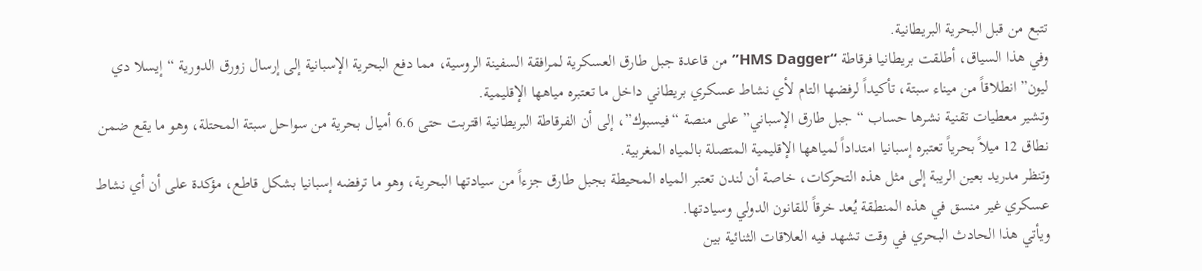تتبع من قبل البحرية البريطانية.
وفي هذا السياق، أطلقت بريطانيا فرقاطة “HMS Dagger” من قاعدة جبل طارق العسكرية لمرافقة السفينة الروسية، مما دفع البحرية الإسبانية إلى إرسال زورق الدورية “إيسلا دي ليون” انطلاقاً من ميناء سبتة، تأكيداً لرفضها التام لأي نشاط عسكري بريطاني داخل ما تعتبره مياهها الإقليمية.
وتشير معطيات تقنية نشرها حساب “جبل طارق الإسباني” على منصة “فيسبوك”، إلى أن الفرقاطة البريطانية اقتربت حتى 6.6 أميال بحرية من سواحل سبتة المحتلة، وهو ما يقع ضمن نطاق 12 ميلاً بحرياً تعتبره إسبانيا امتداداً لمياهها الإقليمية المتصلة بالمياه المغربية.
وتنظر مدريد بعين الريبة إلى مثل هذه التحركات، خاصة أن لندن تعتبر المياه المحيطة بجبل طارق جزءاً من سيادتها البحرية، وهو ما ترفضه إسبانيا بشكل قاطع، مؤكدة على أن أي نشاط عسكري غير منسق في هذه المنطقة يُعد خرقاً للقانون الدولي وسيادتها.
ويأتي هذا الحادث البحري في وقت تشهد فيه العلاقات الثنائية بين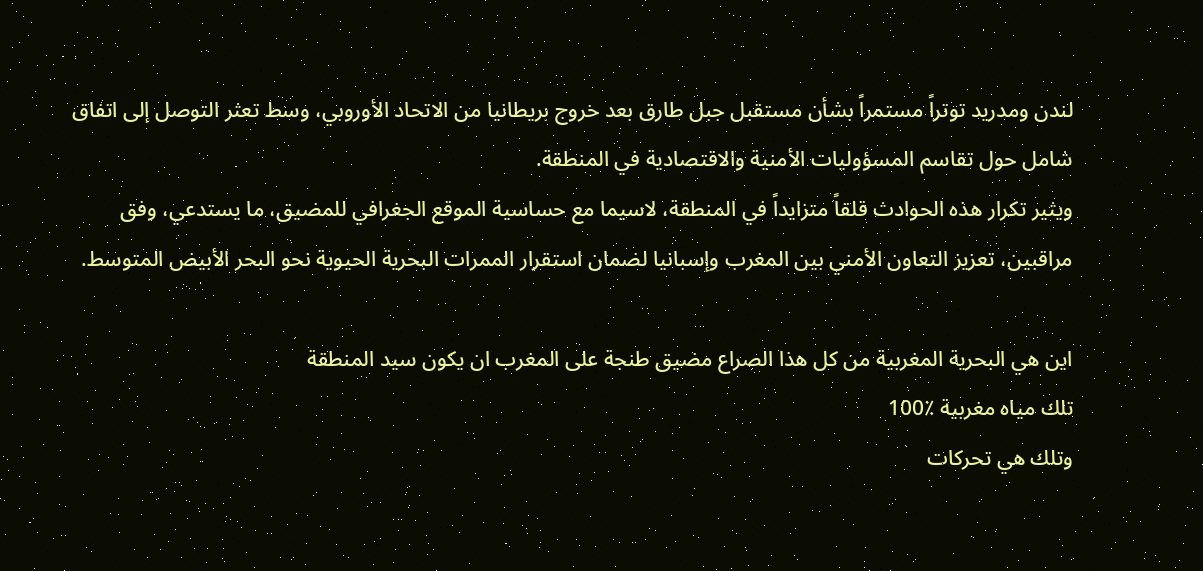لندن ومدريد توتراً مستمراً بشأن مستقبل جبل طارق بعد خروج بريطانيا من الاتحاد الأوروبي، وسط تعثر التوصل إلى اتفاق شامل حول تقاسم المسؤوليات الأمنية والاقتصادية في المنطقة.
ويثير تكرار هذه الحوادث قلقاً متزايداً في المنطقة، لاسيما مع حساسية الموقع الجغرافي للمضيق، ما يستدعي، وفق مراقبين، تعزيز التعاون الأمني بين المغرب وإسبانيا لضمان استقرار الممرات البحرية الحيوية نحو البحر الأبيض المتوسط.

اين هي البحرية المغربية من كل هذا الصراع مضيق طنجة على المغرب ان يكون سيد المنطقة
تلك مياه مغربية ٪100
وتلك هي تحركات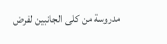مدروسة من كلى الجانبين لفرض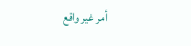أمر غير واقع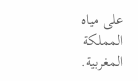على مياه المملكة المغربية.